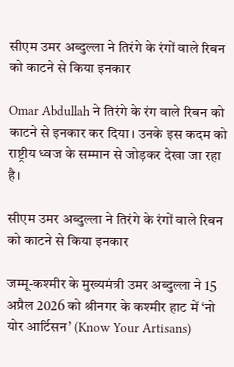सीएम उमर अब्दुल्ला ने तिरंगे के रंगों वाले रिबन को काटने से किया इनकार

Omar Abdullah ने तिरंगे के रंग वाले रिबन को काटने से इनकार कर दिया। उनके इस कदम को राष्ट्रीय ध्वज के सम्मान से जोड़कर देखा जा रहा है।

सीएम उमर अब्दुल्ला ने तिरंगे के रंगों वाले रिबन को काटने से किया इनकार

जम्मू-कश्मीर के मुख्यमंत्री उमर अब्दुल्ला ने 15 अप्रैल 2026 को श्रीनगर के कश्मीर हाट में ‘नो योर आर्टिसन’ (Know Your Artisans)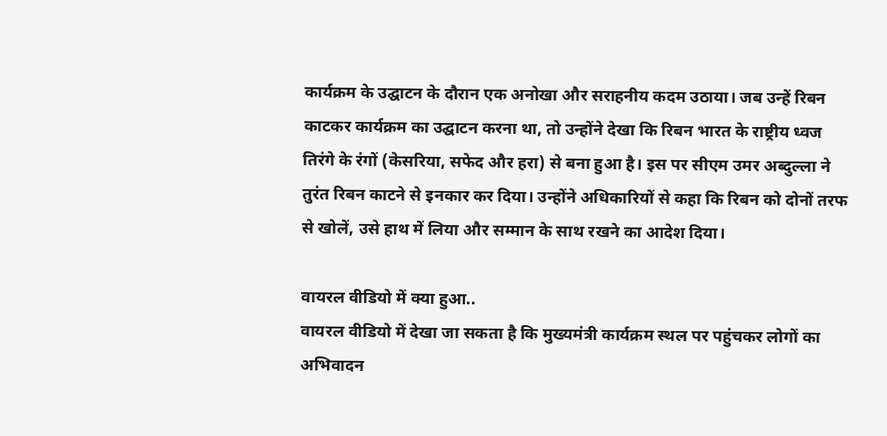कार्यक्रम के उद्घाटन के दौरान एक अनोखा और सराहनीय कदम उठाया। जब उन्हें रिबन काटकर कार्यक्रम का उद्घाटन करना था, तो उन्होंने देखा कि रिबन भारत के राष्ट्रीय ध्वज तिरंगे के रंगों (केसरिया, सफेद और हरा) से बना हुआ है। इस पर सीएम उमर अब्दुल्ला ने तुरंत रिबन काटने से इनकार कर दिया। उन्होंने अधिकारियों से कहा कि रिबन को दोनों तरफ से खोलें, उसे हाथ में लिया और सम्मान के साथ रखने का आदेश दिया।

वायरल वीडियो में क्या हुआ..
वायरल वीडियो में देखा जा सकता है कि मुख्यमंत्री कार्यक्रम स्थल पर पहुंचकर लोगों का अभिवादन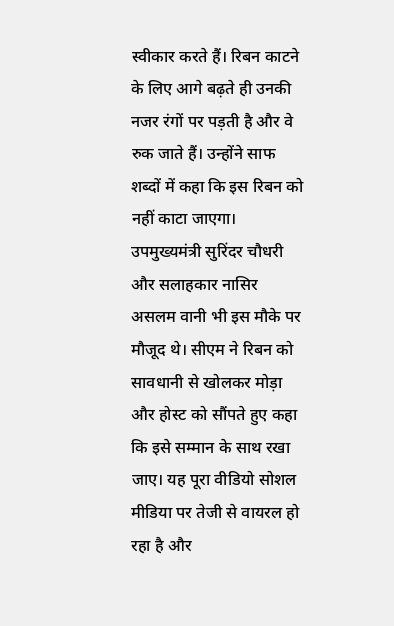स्वीकार करते हैं। रिबन काटने के लिए आगे बढ़ते ही उनकी नजर रंगों पर पड़ती है और वे रुक जाते हैं। उन्होंने साफ शब्दों में कहा कि इस रिबन को नहीं काटा जाएगा। उपमुख्यमंत्री सुरिंदर चौधरी और सलाहकार नासिर असलम वानी भी इस मौके पर मौजूद थे। सीएम ने रिबन को सावधानी से खोलकर मोड़ा और होस्ट को सौंपते हुए कहा कि इसे सम्मान के साथ रखा जाए। यह पूरा वीडियो सोशल मीडिया पर तेजी से वायरल हो रहा है और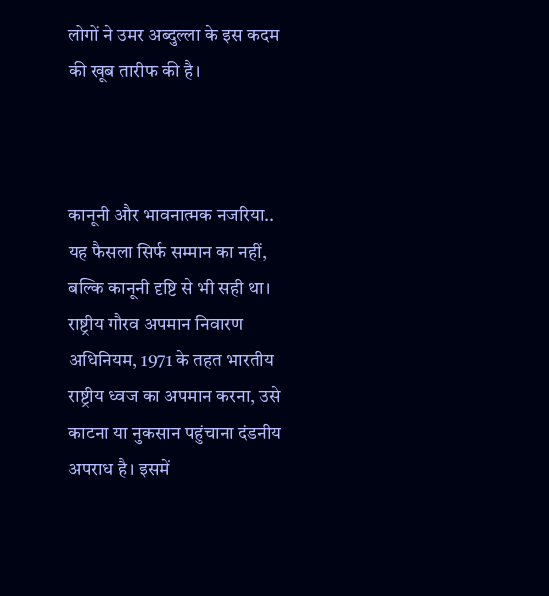लोगों ने उमर अब्दुल्ला के इस कदम की खूब तारीफ की है।



कानूनी और भावनात्मक नजरिया..
यह फैसला सिर्फ सम्मान का नहीं, बल्कि कानूनी दृष्टि से भी सही था। राष्ट्रीय गौरव अपमान निवारण अधिनियम, 1971 के तहत भारतीय राष्ट्रीय ध्वज का अपमान करना, उसे काटना या नुकसान पहुंचाना दंडनीय अपराध है। इसमें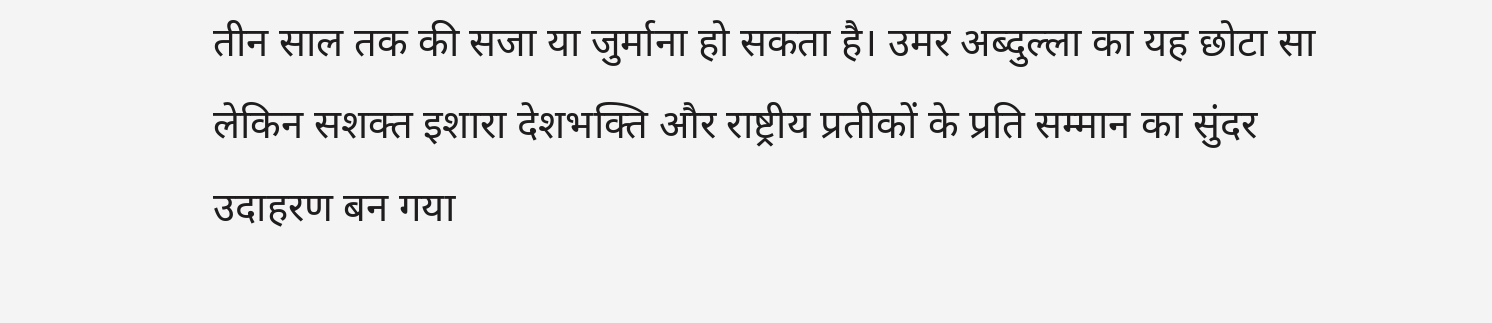तीन साल तक की सजा या जुर्माना हो सकता है। उमर अब्दुल्ला का यह छोटा सा लेकिन सशक्त इशारा देशभक्ति और राष्ट्रीय प्रतीकों के प्रति सम्मान का सुंदर उदाहरण बन गया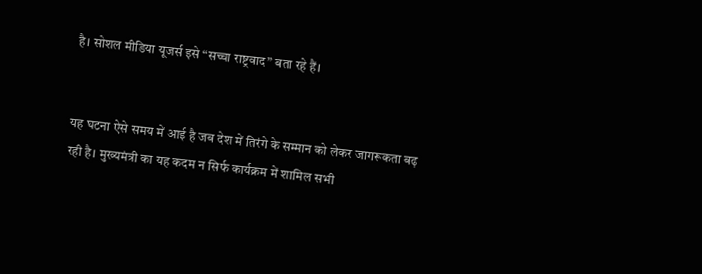है। सोशल मीडिया यूजर्स इसे “सच्चा राष्ट्रवाद” बता रहे हैं।


यह घटना ऐसे समय में आई है जब देश में तिरंगे के सम्मान को लेकर जागरूकता बढ़ रही है। मुख्यमंत्री का यह कदम न सिर्फ कार्यक्रम में शामिल सभी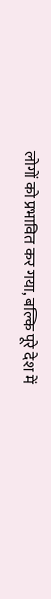लोगों को प्रभावित कर गया, बल्कि पूरे देश में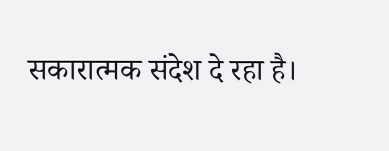सकारात्मक संदेश दे रहा है।